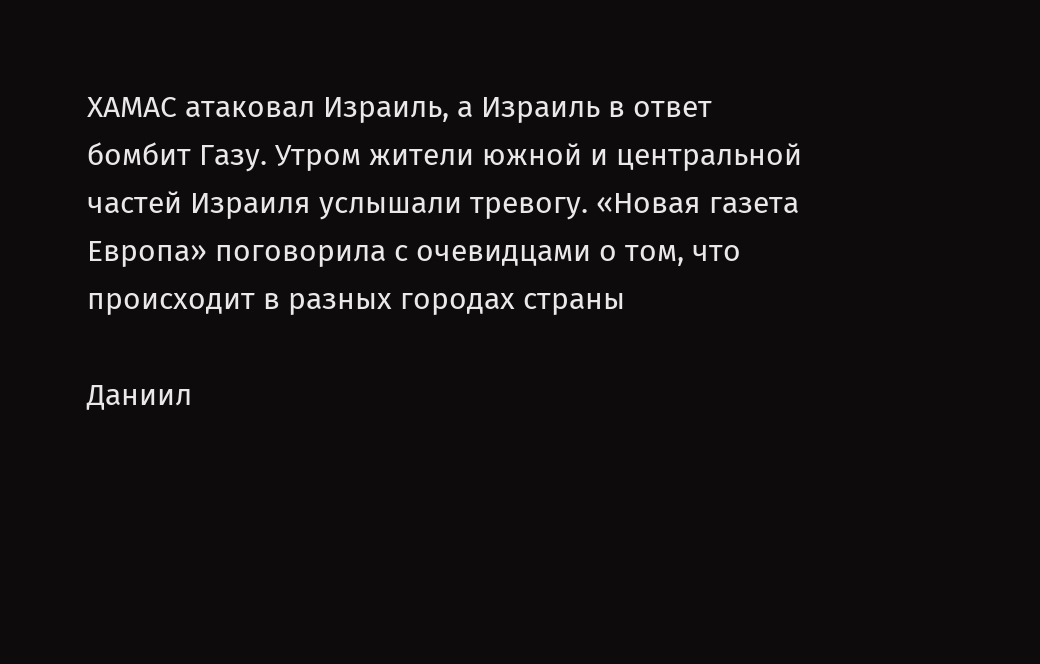ХАМАС атаковал Израиль, а Израиль в ответ бомбит Газу. Утром жители южной и центральной частей Израиля услышали тревогу. «Новая газета Европа» поговорила с очевидцами о том, что происходит в разных городах страны

Даниил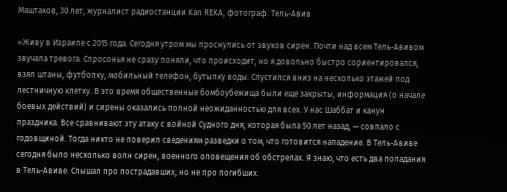Маштаков, 30 лет, журналист радиостанции Kan REKA, фотограф. Тель-Авив

«Живу в Израиле с 2015 года. Сегодня утром мы проснулись от звуков сирен. Почти над всем Тель-Авивом звучала тревога. Спросонья не сразу поняли, что происходит, но я довольно быстро сориентировался, взял штаны, футболку, мобильный телефон, бутылку воды. Спустился вниз на несколько этажей под лестничную клетку. В это время общественные бомбоубежища были еще закрыты, информация (о начале боевых действий) и сирены оказались полной неожиданностью для всех. У нас Шаббат и канун праздника. Все сравнивают эту атаку с войной Судного дня, которая была 50 лет назад, — совпало с годовщиной. Тогда никто не поверил сведениям разведки о том, что готовится нападение. В Тель-Авиве сегодня было несколько волн сирен, военного оповещения об обстрелах. Я знаю, что есть два попадания в Тель-Авиве. Слышал про пострадавших, но не про погибших.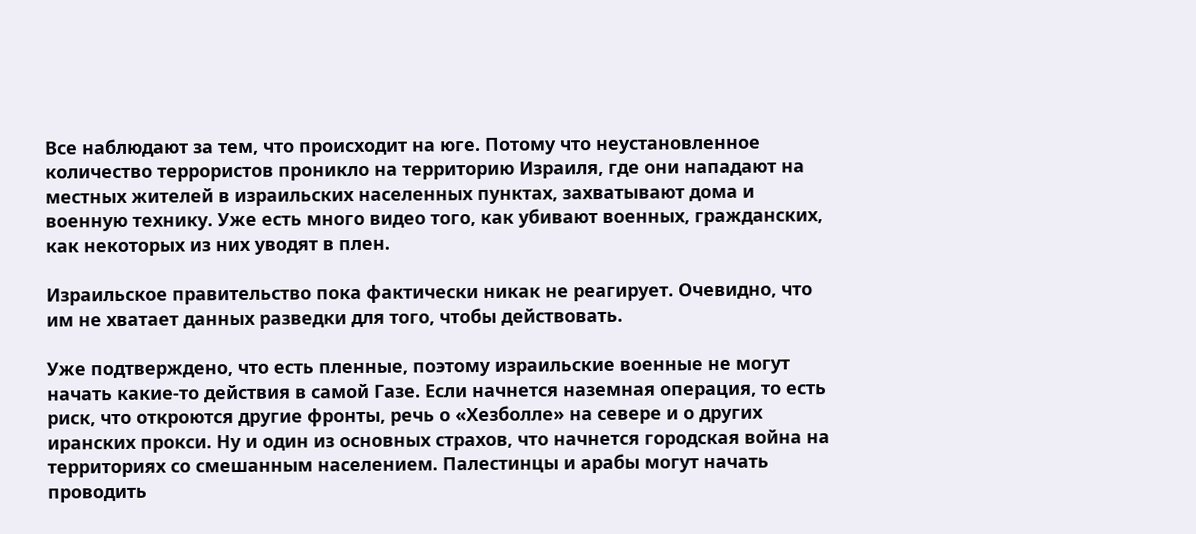Все наблюдают за тем, что происходит на юге. Потому что неустановленное количество террористов проникло на территорию Израиля, где они нападают на местных жителей в израильских населенных пунктах, захватывают дома и военную технику. Уже есть много видео того, как убивают военных, гражданских, как некоторых из них уводят в плен.

Израильское правительство пока фактически никак не реагирует. Очевидно, что им не хватает данных разведки для того, чтобы действовать.

Уже подтверждено, что есть пленные, поэтому израильские военные не могут начать какие-то действия в самой Газе. Если начнется наземная операция, то есть риск, что откроются другие фронты, речь о «Хезболле» на севере и о других иранских прокси. Ну и один из основных страхов, что начнется городская война на территориях со смешанным населением. Палестинцы и арабы могут начать проводить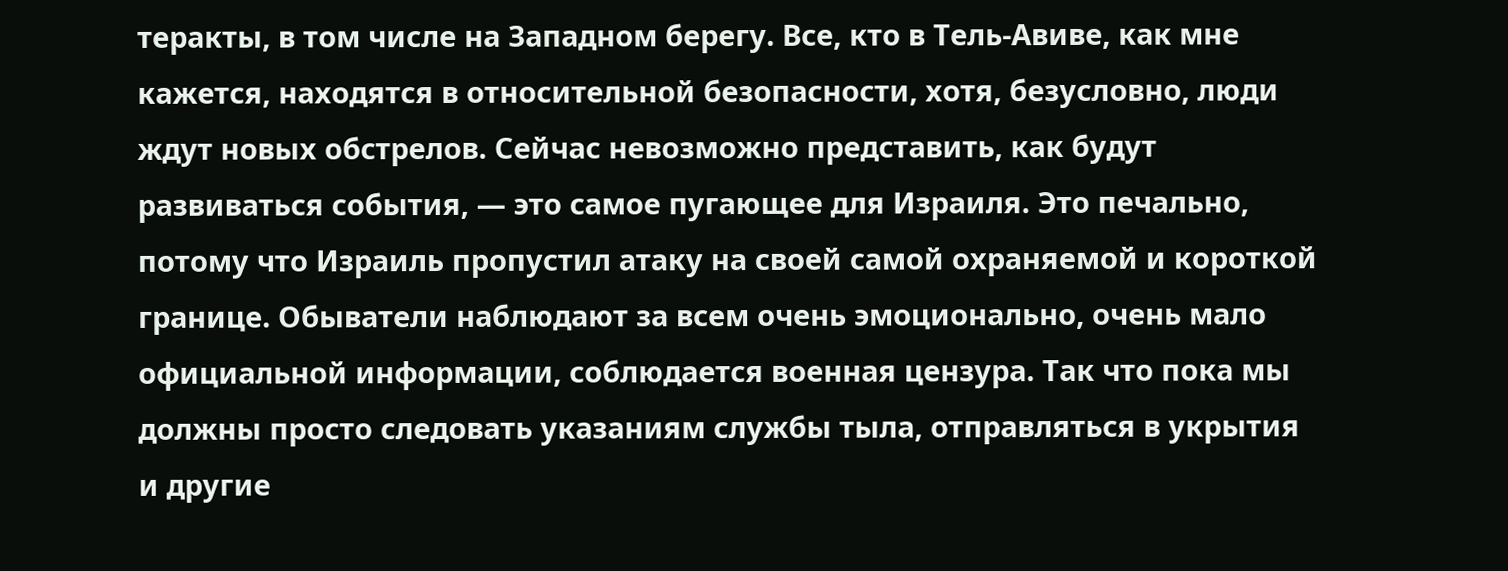теракты, в том числе на Западном берегу. Все, кто в Тель-Авиве, как мне кажется, находятся в относительной безопасности, хотя, безусловно, люди ждут новых обстрелов. Сейчас невозможно представить, как будут развиваться события, — это самое пугающее для Израиля. Это печально, потому что Израиль пропустил атаку на своей самой охраняемой и короткой границе. Обыватели наблюдают за всем очень эмоционально, очень мало официальной информации, соблюдается военная цензура. Так что пока мы должны просто следовать указаниям службы тыла, отправляться в укрытия и другие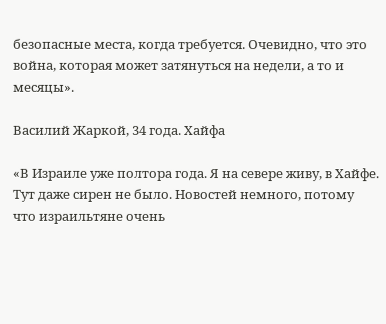безопасные места, когда требуется. Очевидно, что это война, которая может затянуться на недели, а то и месяцы».

Василий Жаркой, 34 года. Хайфа

«В Израиле уже полтора года. Я на севере живу, в Хайфе. Тут даже сирен не было. Новостей немного, потому что израильтяне очень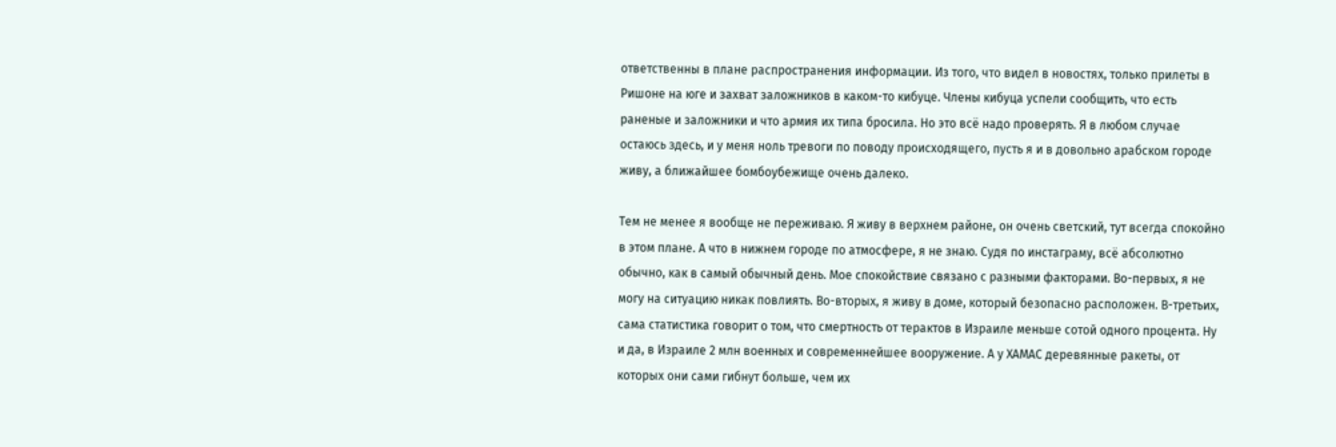ответственны в плане распространения информации. Из того, что видел в новостях, только прилеты в Ришоне на юге и захват заложников в каком-то кибуце. Члены кибуца успели сообщить, что есть раненые и заложники и что армия их типа бросила. Но это всё надо проверять. Я в любом случае остаюсь здесь, и у меня ноль тревоги по поводу происходящего, пусть я и в довольно арабском городе живу, а ближайшее бомбоубежище очень далеко.

Тем не менее я вообще не переживаю. Я живу в верхнем районе, он очень светский, тут всегда спокойно в этом плане. А что в нижнем городе по атмосфере, я не знаю. Судя по инстаграму, всё абсолютно обычно, как в самый обычный день. Мое спокойствие связано с разными факторами. Во-первых, я не могу на ситуацию никак повлиять. Во-вторых, я живу в доме, который безопасно расположен. В-третьих, сама статистика говорит о том, что смертность от терактов в Израиле меньше сотой одного процента. Ну и да, в Израиле 2 млн военных и современнейшее вооружение. А у ХАМАС деревянные ракеты, от которых они сами гибнут больше, чем их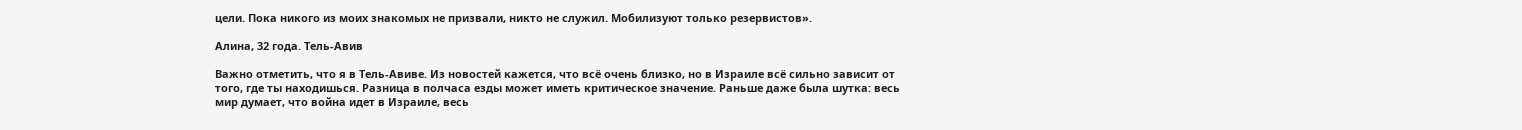цели. Пока никого из моих знакомых не призвали, никто не служил. Мобилизуют только резервистов».

Алина, 32 года. Тель-Авив

Важно отметить, что я в Тель-Авиве. Из новостей кажется, что всё очень близко, но в Израиле всё сильно зависит от того, где ты находишься. Разница в полчаса езды может иметь критическое значение. Раньше даже была шутка: весь мир думает, что война идет в Израиле, весь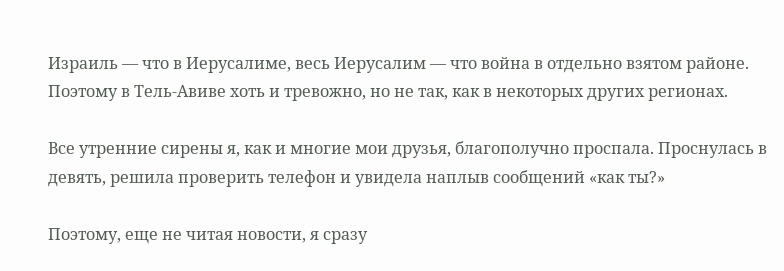Израиль — что в Иерусалиме, весь Иерусалим — что война в отдельно взятом районе. Поэтому в Тель-Авиве хоть и тревожно, но не так, как в некоторых других регионах.

Все утренние сирены я, как и многие мои друзья, благополучно проспала. Проснулась в девять, решила проверить телефон и увидела наплыв сообщений «как ты?»

Поэтому, еще не читая новости, я сразу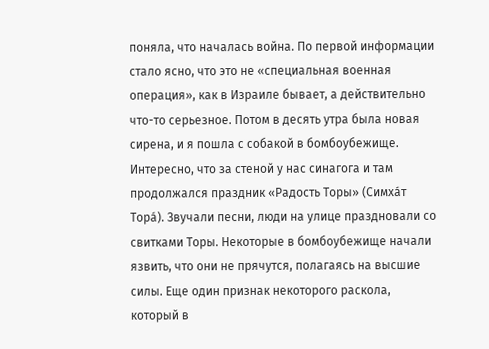поняла, что началась война. По первой информации стало ясно, что это не «специальная военная операция», как в Израиле бывает, а действительно что-то серьезное. Потом в десять утра была новая сирена, и я пошла с собакой в бомбоубежище. Интересно, что за стеной у нас синагога и там продолжался праздник «Радость Торы» (Симха́т Тора́). Звучали песни, люди на улице праздновали со свитками Торы. Некоторые в бомбоубежище начали язвить, что они не прячутся, полагаясь на высшие силы. Еще один признак некоторого раскола, который в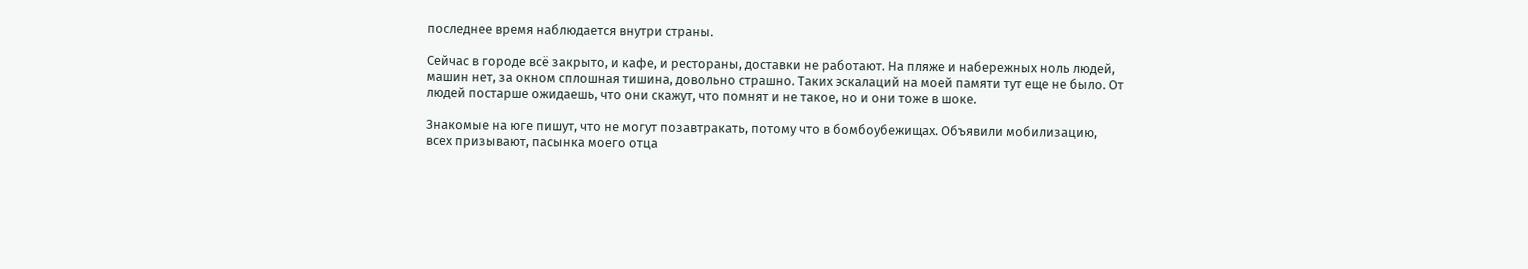последнее время наблюдается внутри страны.

Сейчас в городе всё закрыто, и кафе, и рестораны, доставки не работают. На пляже и набережных ноль людей, машин нет, за окном сплошная тишина, довольно страшно. Таких эскалаций на моей памяти тут еще не было. От людей постарше ожидаешь, что они скажут, что помнят и не такое, но и они тоже в шоке.

Знакомые на юге пишут, что не могут позавтракать, потому что в бомбоубежищах. Объявили мобилизацию, всех призывают, пасынка моего отца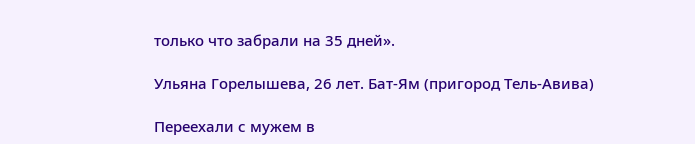только что забрали на 35 дней».

Ульяна Горелышева, 26 лет. Бат-Ям (пригород Тель-Авива)

Переехали с мужем в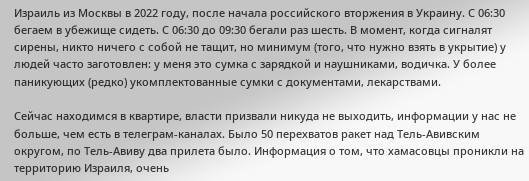Израиль из Москвы в 2022 году, после начала российского вторжения в Украину. С 06:30 бегаем в убежище сидеть. С 06:30 до 09:30 бегали раз шесть. В момент, когда сигналят сирены, никто ничего с собой не тащит, но минимум (того, что нужно взять в укрытие) у людей часто заготовлен: у меня это сумка с зарядкой и наушниками, водичка. У более паникующих (редко) укомплектованные сумки с документами, лекарствами.

Сейчас находимся в квартире, власти призвали никуда не выходить, информации у нас не больше, чем есть в телеграм-каналах. Было 50 перехватов ракет над Тель-Авивским округом, по Тель-Авиву два прилета было. Информация о том, что хамасовцы проникли на территорию Израиля, очень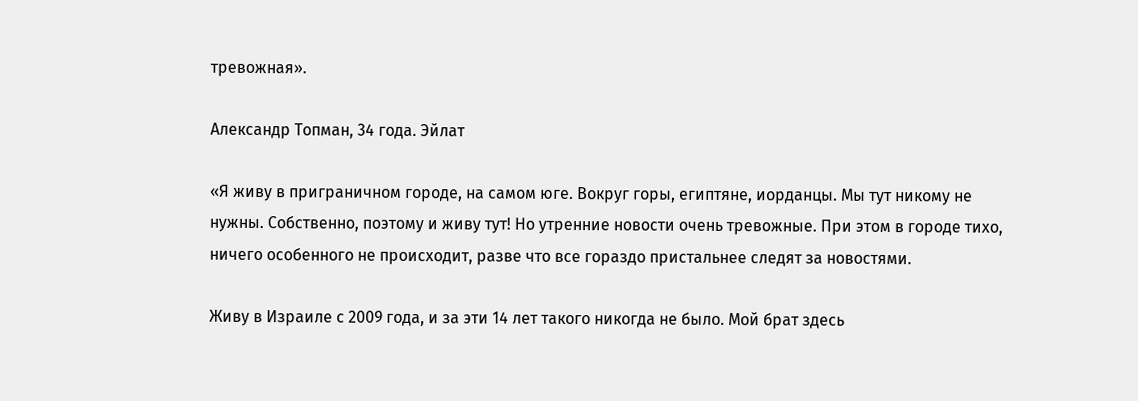тревожная».

Александр Топман, 34 года. Эйлат

«Я живу в приграничном городе, на самом юге. Вокруг горы, египтяне, иорданцы. Мы тут никому не нужны. Собственно, поэтому и живу тут! Но утренние новости очень тревожные. При этом в городе тихо, ничего особенного не происходит, разве что все гораздо пристальнее следят за новостями.

Живу в Израиле с 2009 года, и за эти 14 лет такого никогда не было. Мой брат здесь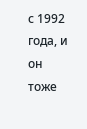с 1992 года, и он тоже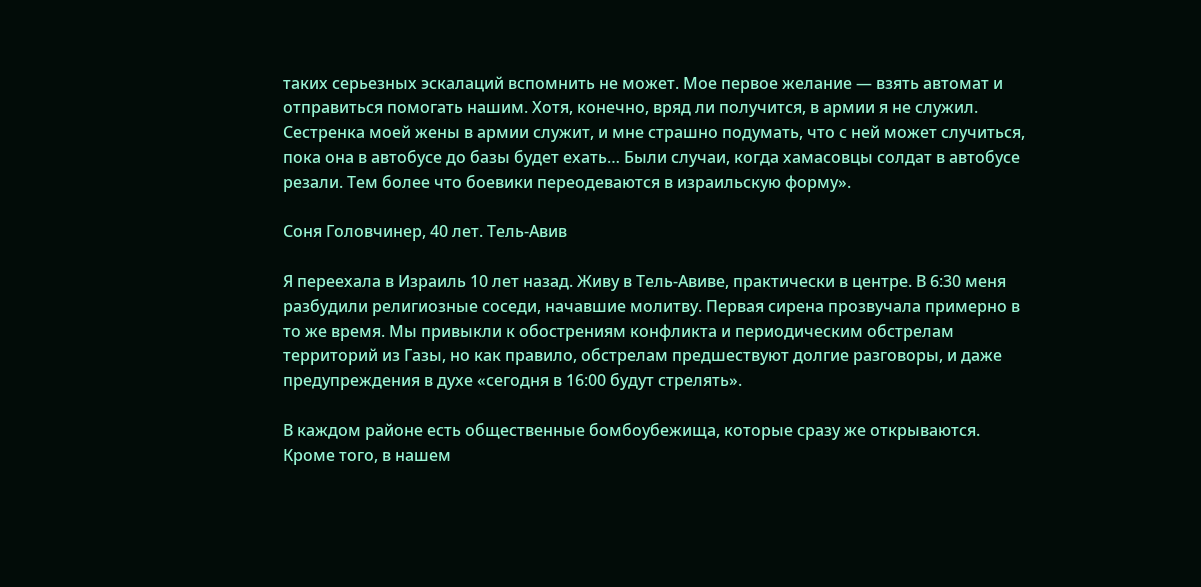таких серьезных эскалаций вспомнить не может. Мое первое желание — взять автомат и отправиться помогать нашим. Хотя, конечно, вряд ли получится, в армии я не служил. Сестренка моей жены в армии служит, и мне страшно подумать, что с ней может случиться, пока она в автобусе до базы будет ехать… Были случаи, когда хамасовцы солдат в автобусе резали. Тем более что боевики переодеваются в израильскую форму».

Соня Головчинер, 40 лет. Тель-Авив

Я переехала в Израиль 10 лет назад. Живу в Тель-Авиве, практически в центре. В 6:30 меня разбудили религиозные соседи, начавшие молитву. Первая сирена прозвучала примерно в то же время. Мы привыкли к обострениям конфликта и периодическим обстрелам территорий из Газы, но как правило, обстрелам предшествуют долгие разговоры, и даже предупреждения в духе «сегодня в 16:00 будут стрелять».

В каждом районе есть общественные бомбоубежища, которые сразу же открываются. Кроме того, в нашем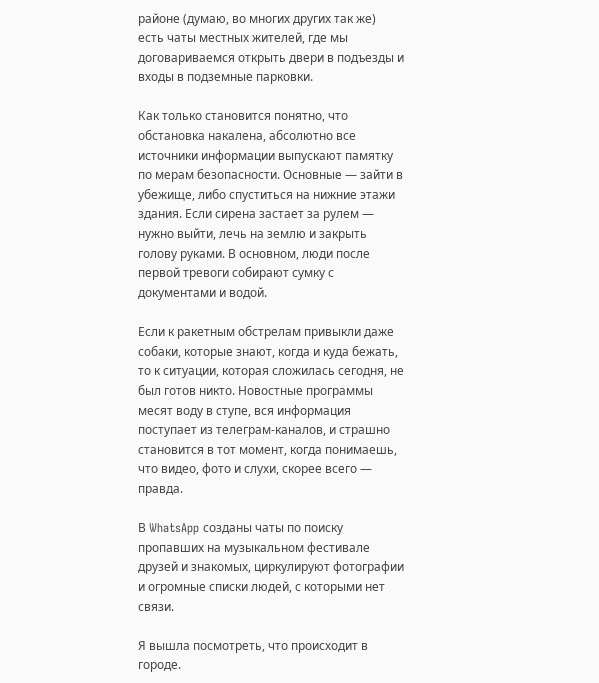районе (думаю, во многих других так же) есть чаты местных жителей, где мы договариваемся открыть двери в подъезды и входы в подземные парковки.

Как только становится понятно, что обстановка накалена, абсолютно все источники информации выпускают памятку по мерам безопасности. Основные — зайти в убежище, либо спуститься на нижние этажи здания. Если сирена застает за рулем — нужно выйти, лечь на землю и закрыть голову руками. В основном, люди после первой тревоги собирают сумку с документами и водой.

Если к ракетным обстрелам привыкли даже собаки, которые знают, когда и куда бежать, то к ситуации, которая сложилась сегодня, не был готов никто. Новостные программы месят воду в ступе, вся информация поступает из телеграм-каналов, и страшно становится в тот момент, когда понимаешь, что видео, фото и слухи, скорее всего — правда.

В WhatsApp созданы чаты по поиску пропавших на музыкальном фестивале друзей и знакомых, циркулируют фотографии и огромные списки людей, с которыми нет связи.

Я вышла посмотреть, что происходит в городе.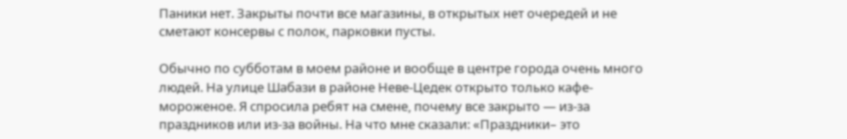Паники нет. Закрыты почти все магазины, в открытых нет очередей и не сметают консервы с полок, парковки пусты.

Обычно по субботам в моем районе и вообще в центре города очень много людей. На улице Шабази в районе Неве-Цедек открыто только кафе-мороженое. Я спросила ребят на смене, почему все закрыто — из-за праздников или из-за войны. На что мне сказали: «Праздники– это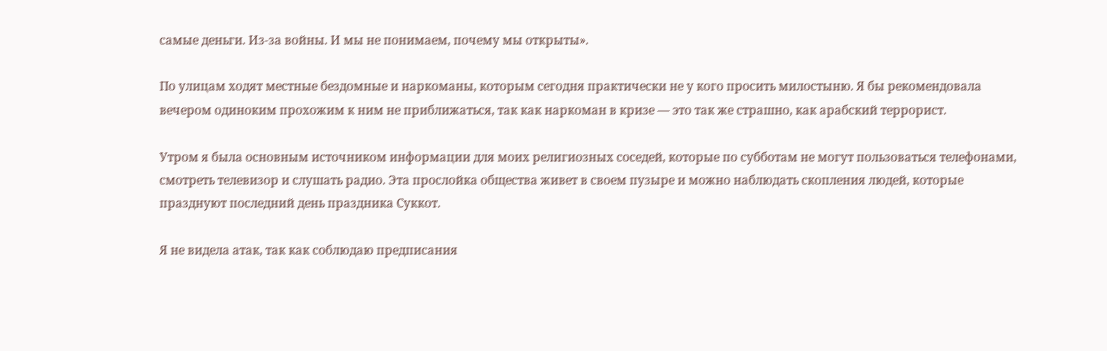самые деньги. Из-за войны. И мы не понимаем, почему мы открыты».

По улицам ходят местные бездомные и наркоманы, которым сегодня практически не у кого просить милостыню. Я бы рекомендовала вечером одиноким прохожим к ним не приближаться, так как наркоман в кризе — это так же страшно, как арабский террорист.

Утром я была основным источником информации для моих религиозных соседей, которые по субботам не могут пользоваться телефонами, смотреть телевизор и слушать радио. Эта прослойка общества живет в своем пузыре и можно наблюдать скопления людей, которые празднуют последний день праздника Суккот.

Я не видела атак, так как соблюдаю предписания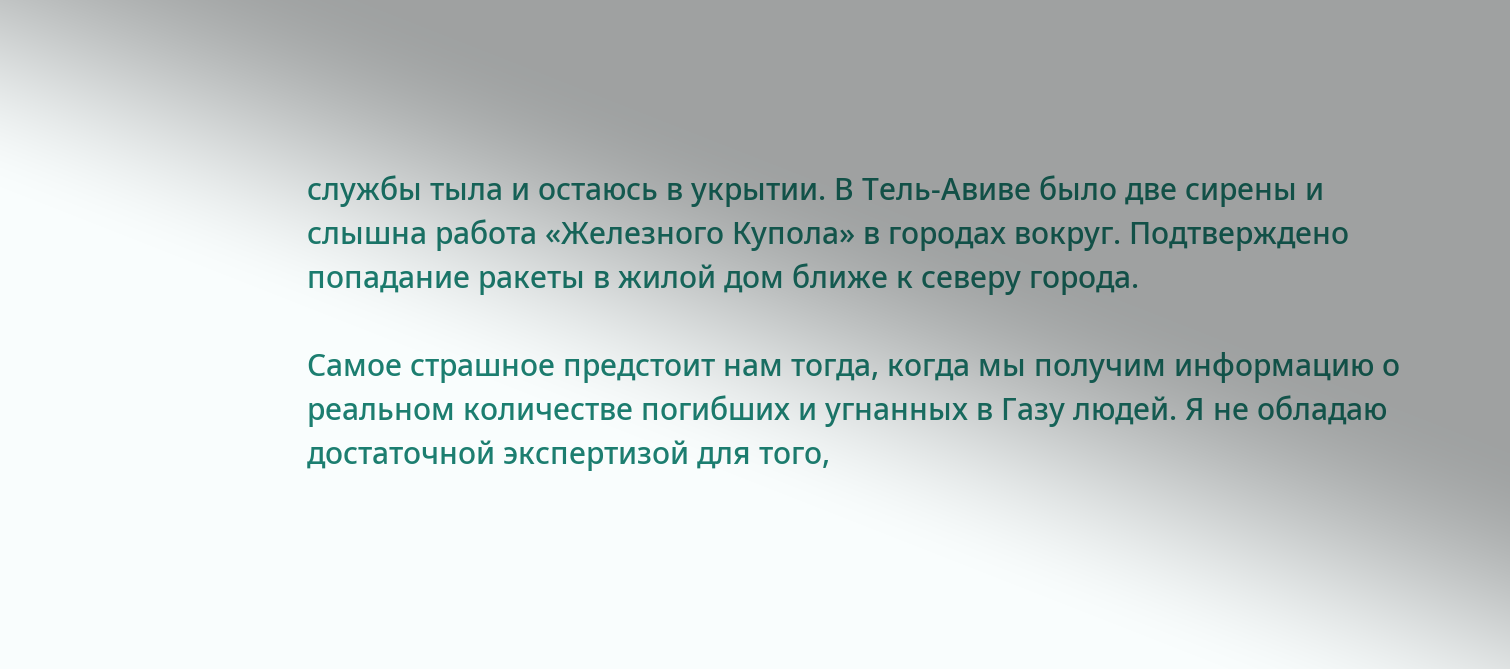службы тыла и остаюсь в укрытии. В Тель-Авиве было две сирены и слышна работа «Железного Купола» в городах вокруг. Подтверждено попадание ракеты в жилой дом ближе к северу города.

Самое страшное предстоит нам тогда, когда мы получим информацию о реальном количестве погибших и угнанных в Газу людей. Я не обладаю достаточной экспертизой для того,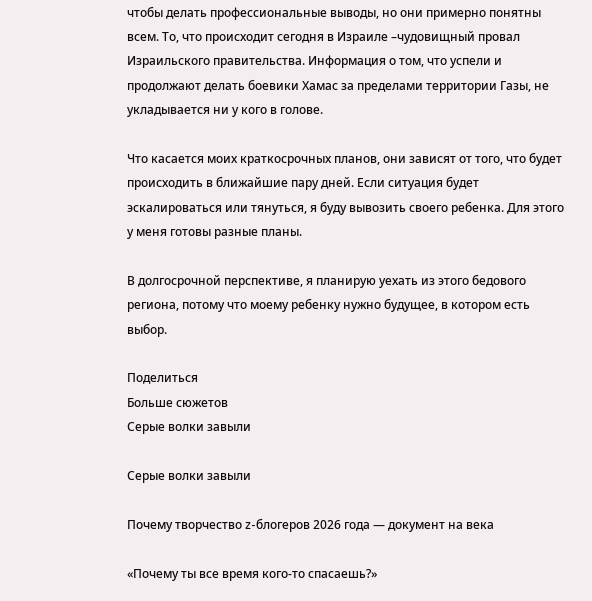чтобы делать профессиональные выводы, но они примерно понятны всем. То, что происходит сегодня в Израиле –чудовищный провал Израильского правительства. Информация о том, что успели и продолжают делать боевики Хамас за пределами территории Газы, не укладывается ни у кого в голове.

Что касается моих краткосрочных планов, они зависят от того, что будет происходить в ближайшие пару дней. Если ситуация будет эскалироваться или тянуться, я буду вывозить своего ребенка. Для этого у меня готовы разные планы.

В долгосрочной перспективе, я планирую уехать из этого бедового региона, потому что моему ребенку нужно будущее, в котором есть выбор.

Поделиться
Больше сюжетов
Серые волки завыли

Серые волки завыли

Почему творчество z-блогеров 2026 года — документ на века

«Почему ты все время кого-то спасаешь?»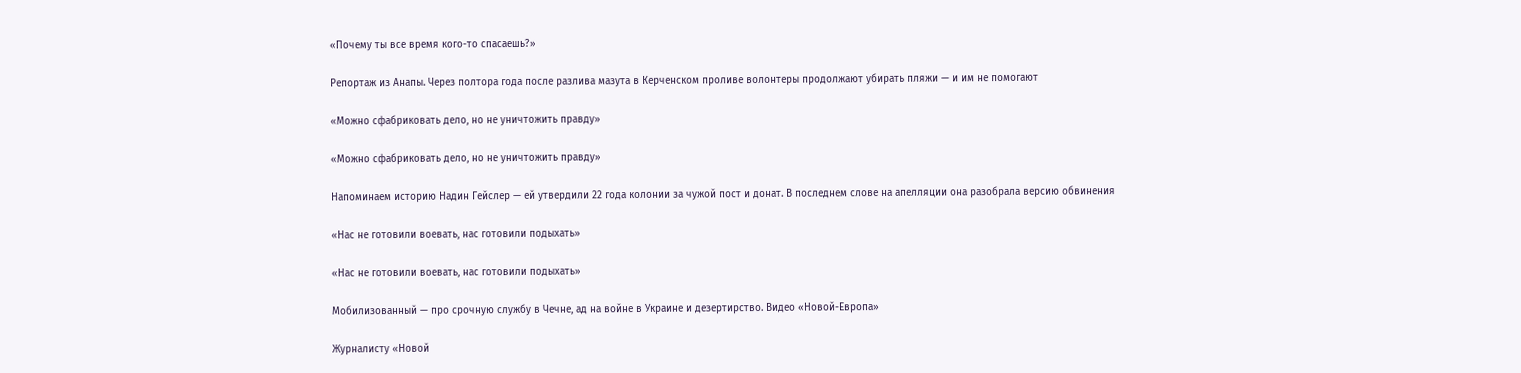«Почему ты все время кого-то спасаешь?»

Репортаж из Анапы. Через полтора года после разлива мазута в Керченском проливе волонтеры продолжают убирать пляжи — и им не помогают

«Можно сфабриковать дело, но не уничтожить правду»

«Можно сфабриковать дело, но не уничтожить правду»

Напоминаем историю Надин Гейслер — ей утвердили 22 года колонии за чужой пост и донат. В последнем слове на апелляции она разобрала версию обвинения

«Нас не готовили воевать, нас готовили подыхать»

«Нас не готовили воевать, нас готовили подыхать»

Мобилизованный — про срочную службу в Чечне, ад на войне в Украине и дезертирство. Видео «Новой-Европа»

Журналисту «Новой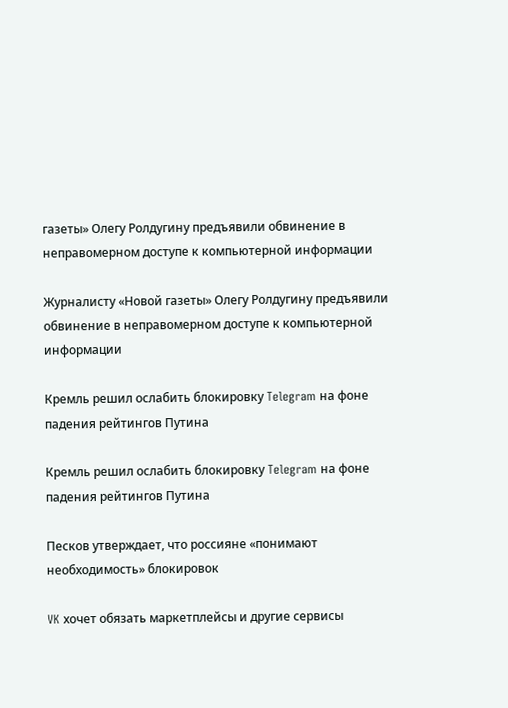газеты» Олегу Ролдугину предъявили обвинение в неправомерном доступе к компьютерной информации

Журналисту «Новой газеты» Олегу Ролдугину предъявили обвинение в неправомерном доступе к компьютерной информации

Кремль решил ослабить блокировку Telegram на фоне падения рейтингов Путина

Кремль решил ослабить блокировку Telegram на фоне падения рейтингов Путина

Песков утверждает, что россияне «понимают необходимость» блокировок

VK хочет обязать маркетплейсы и другие сервисы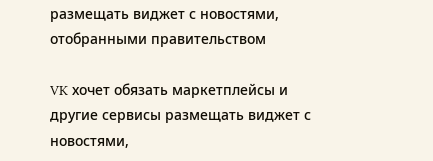размещать виджет с новостями, отобранными правительством

VK хочет обязать маркетплейсы и другие сервисы размещать виджет с новостями,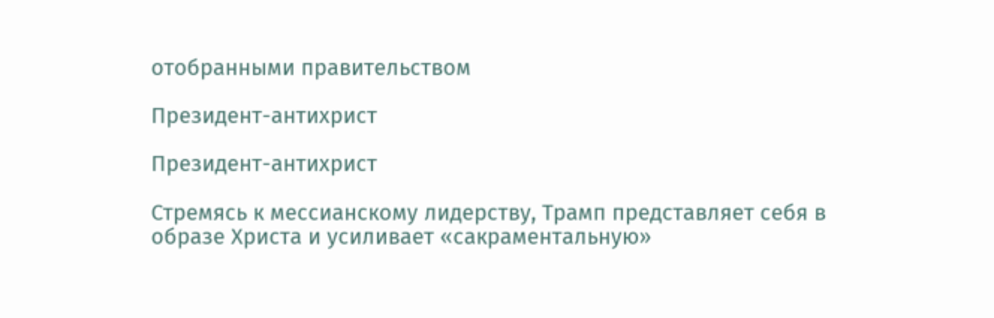отобранными правительством

Президент-антихрист

Президент-антихрист

Стремясь к мессианскому лидерству, Трамп представляет себя в образе Христа и усиливает «сакраментальную»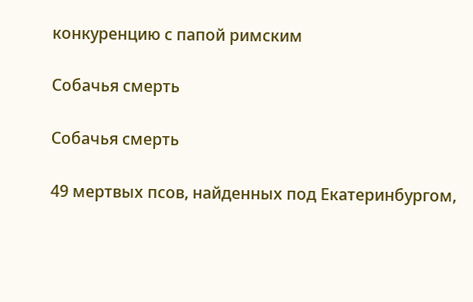конкуренцию с папой римским

Собачья смерть

Собачья смерть

49 мертвых псов, найденных под Екатеринбургом,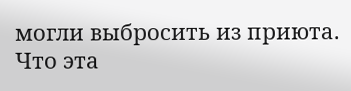могли выбросить из приюта. Что эта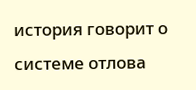история говорит о системе отлова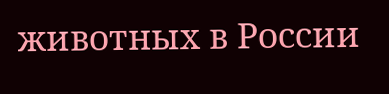животных в России